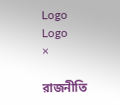Logo
Logo
×

রাজনীতি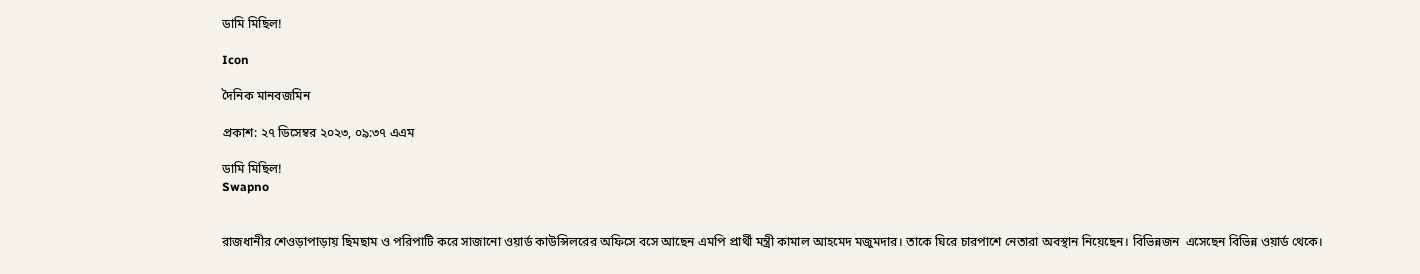ডামি মিছিল!

Icon

দৈনিক মানবজমিন

প্রকাশ: ২৭ ডিসেম্বর ২০২৩, ০৯:৩৭ এএম

ডামি মিছিল!
Swapno


রাজধানীর শেওড়াপাড়ায় ছিমছাম ও পরিপাটি করে সাজানো ওয়ার্ড কাউন্সিলরের অফিসে বসে আছেন এমপি প্রার্থী মন্ত্রী কামাল আহমেদ মজুমদার। তাকে ঘিরে চারপাশে নেতারা অবস্থান নিয়েছেন। বিভিন্নজন  এসেছেন বিভিন্ন ওয়ার্ড থেকে।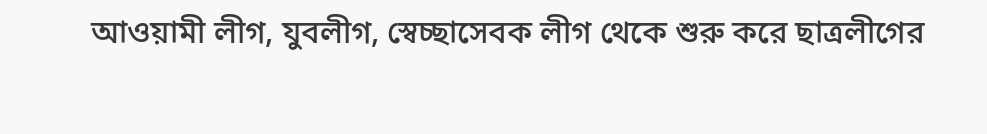আওয়ামী লীগ, যুবলীগ, স্বেচ্ছাসেবক লীগ থেকে শুরু করে ছাত্রলীগের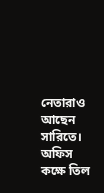নেতারাও আছেন সারিতে। অফিস কক্ষে তিল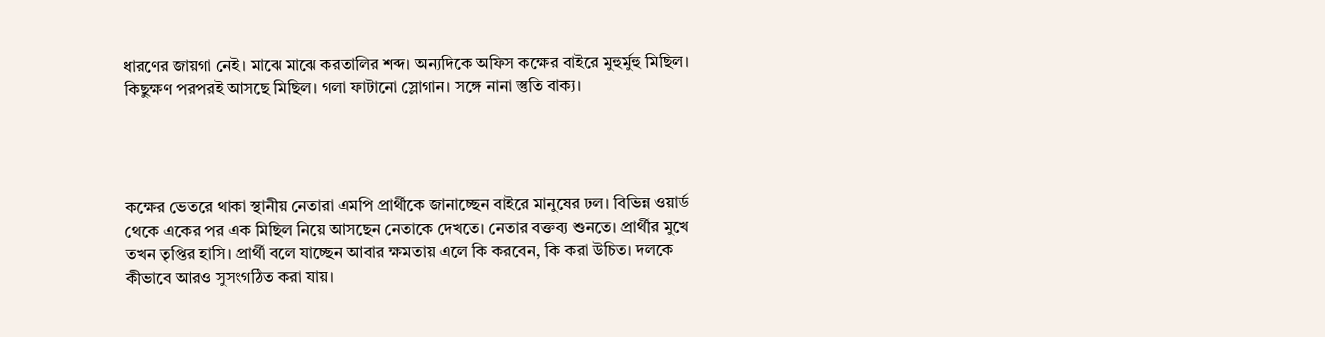ধারণের জায়গা নেই। মাঝে মাঝে করতালির শব্দ। অন্যদিকে অফিস কক্ষের বাইরে মুহুর্মুহু মিছিল। কিছুক্ষণ পরপরই আসছে মিছিল। গলা ফাটানো স্লোগান। সঙ্গে নানা স্তুতি বাক্য।




কক্ষের ভেতরে থাকা স্থানীয় নেতারা এমপি প্রার্থীকে জানাচ্ছেন বাইরে মানুষের ঢল। বিভিন্ন ওয়ার্ড থেকে একের পর এক মিছিল নিয়ে আসছেন নেতাকে দেখতে। নেতার বক্তব্য শুনতে। প্রার্থীর মুখে তখন তৃপ্তির হাসি। প্রার্থী বলে যাচ্ছেন আবার ক্ষমতায় এলে কি করবেন, কি করা উচিত। দলকে কীভাবে আরও সুসংগঠিত করা যায়।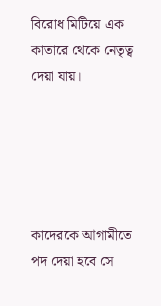বিরোধ মিটিয়ে এক কাতারে থেকে নেতৃত্ব দেয়া যায়।





কাদেরকে আগামীতে পদ দেয়া হবে সে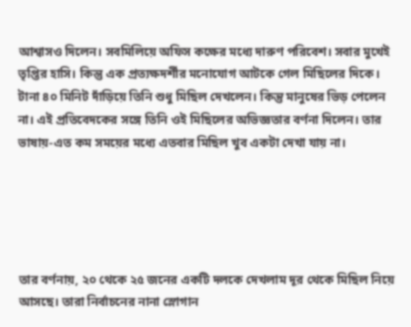আশ্বাসও দিলেন। সবমিলিয়ে অফিস কক্ষের মধ্যে দারুণ পরিবেশ। সবার মুখেই তৃপ্তির হাসি। কিন্তু এক প্রত্যক্ষদর্শীর মনোযোগ আটকে গেল মিছিলের দিকে। টানা ৪০ মিনিট দাঁড়িয়ে তিনি শুধু মিছিল দেখলেন। কিন্তু মানুষের ভিড় পেলেন না। এই প্রতিবেদকের সঙ্গে তিনি ওই মিছিলের অভিজ্ঞতার বর্ণনা দিলেন। তার ভাষায়-এত কম সময়ের মধ্যে এতবার মিছিল খুব একটা দেখা যায় না।





তার বর্ণনায়, ২০ থেকে ২৫ জনের একটি দলকে দেখলাম দূর থেকে মিছিল নিয়ে আসছে। তারা নির্বাচনের নানা স্লোগান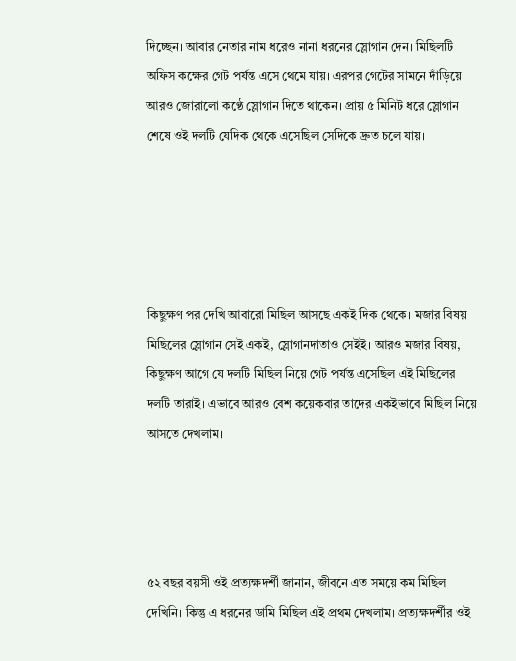দিচ্ছেন। আবার নেতার নাম ধরেও নানা ধরনের স্লোগান দেন। মিছিলটি অফিস কক্ষের গেট পর্যন্ত এসে থেমে যায়। এরপর গেটের সামনে দাঁড়িয়ে আরও জোরালো কণ্ঠে স্লোগান দিতে থাকেন। প্রায় ৫ মিনিট ধরে স্লোগান শেষে ওই দলটি যেদিক থেকে এসেছিল সেদিকে দ্রুত চলে যায়।





কিছুক্ষণ পর দেখি আবারো মিছিল আসছে একই দিক থেকে। মজার বিষয় মিছিলের স্লোগান সেই একই, স্লোগানদাতাও সেইই। আরও মজার বিষয়, কিছুক্ষণ আগে যে দলটি মিছিল নিয়ে গেট পর্যন্ত এসেছিল এই মিছিলের দলটি তারাই। এভাবে আরও বেশ কয়েকবার তাদের একইভাবে মিছিল নিয়ে আসতে দেখলাম।




৫২ বছর বয়সী ওই প্রত্যক্ষদর্শী জানান, জীবনে এত সময়ে কম মিছিল দেখিনি। কিন্তু এ ধরনের ডামি মিছিল এই প্রথম দেখলাম। প্রত্যক্ষদর্শীর ওই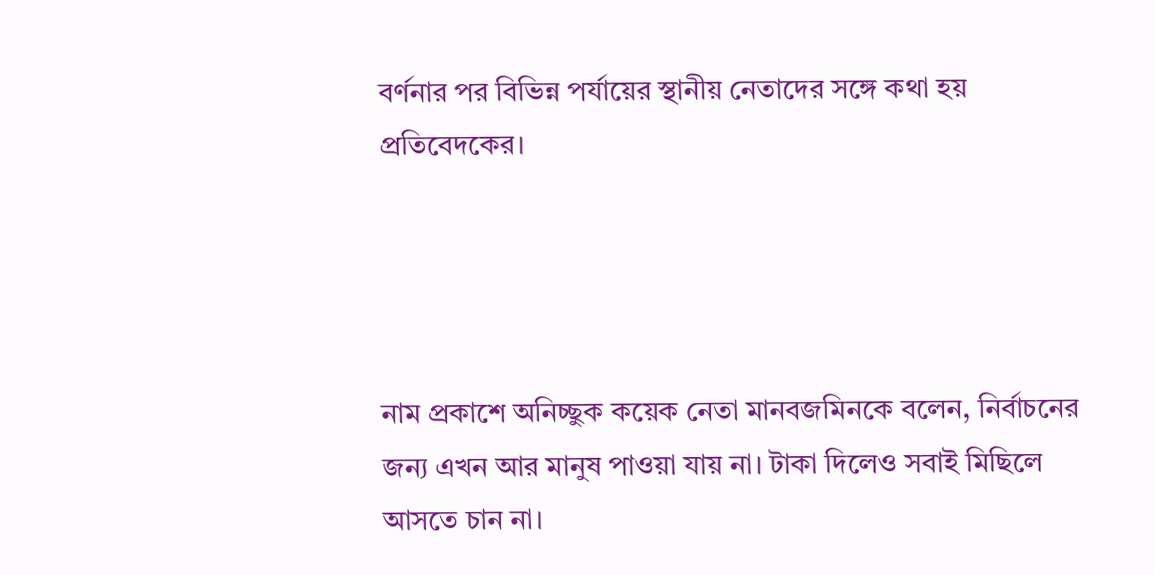বর্ণনার পর বিভিন্ন পর্যায়ের স্থানীয় নেতাদের সঙ্গে কথা হয় প্রতিবেদকের।




নাম প্রকাশে অনিচ্ছুক কয়েক নেতা মানবজমিনকে বলেন, নির্বাচনের জন্য এখন আর মানুষ পাওয়া যায় না। টাকা দিলেও সবাই মিছিলে আসতে চান না।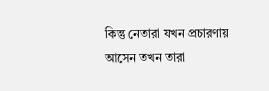কিন্তু নেতারা যখন প্রচারণায় আসেন তখন তারা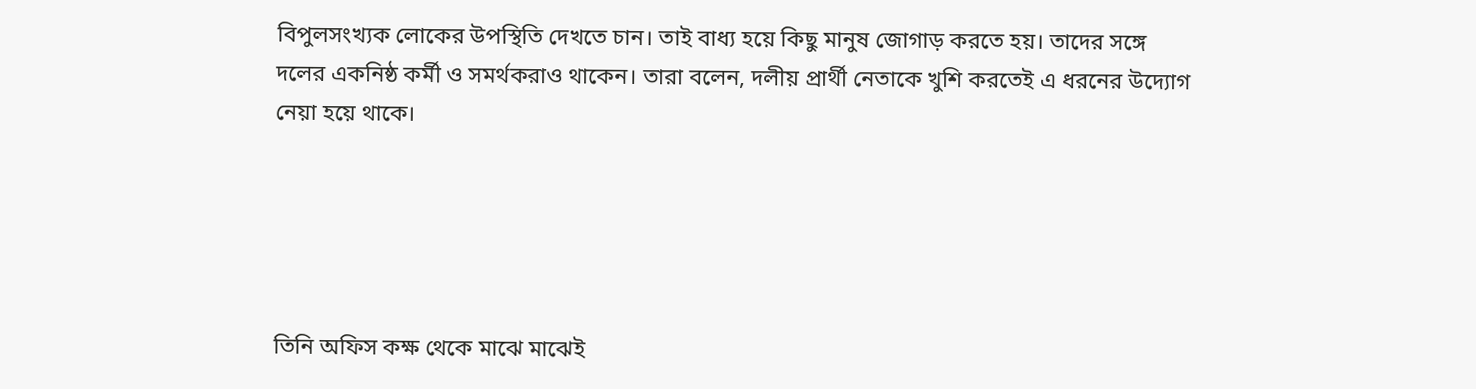বিপুলসংখ্যক লোকের উপস্থিতি দেখতে চান। তাই বাধ্য হয়ে কিছু মানুষ জোগাড় করতে হয়। তাদের সঙ্গে দলের একনিষ্ঠ কর্মী ও সমর্থকরাও থাকেন। তারা বলেন, দলীয় প্রার্থী নেতাকে খুশি করতেই এ ধরনের উদ্যোগ নেয়া হয়ে থাকে।





তিনি অফিস কক্ষ থেকে মাঝে মাঝেই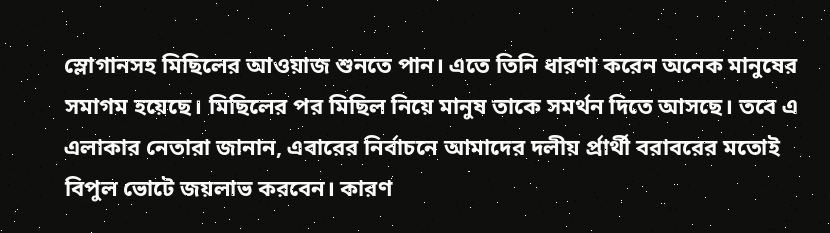স্লোগানসহ মিছিলের আওয়াজ শুনতে পান। এতে তিনি ধারণা করেন অনেক মানুষের সমাগম হয়েছে। মিছিলের পর মিছিল নিয়ে মানুষ তাকে সমর্থন দিতে আসছে। তবে এ এলাকার নেতারা জানান, এবারের নির্বাচনে আমাদের দলীয় র্প্রার্থী বরাবরের মতোই বিপুল ভোটে জয়লাভ করবেন। কারণ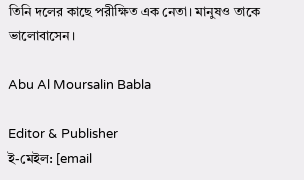তিনি দলের কাছে পরীক্ষিত এক নেতা। মানুষও তাকে ভালোবাসেন।

Abu Al Moursalin Babla

Editor & Publisher
ই-মেইল: [email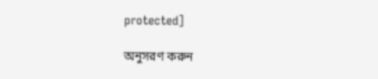protected]

অনুসরণ করুন